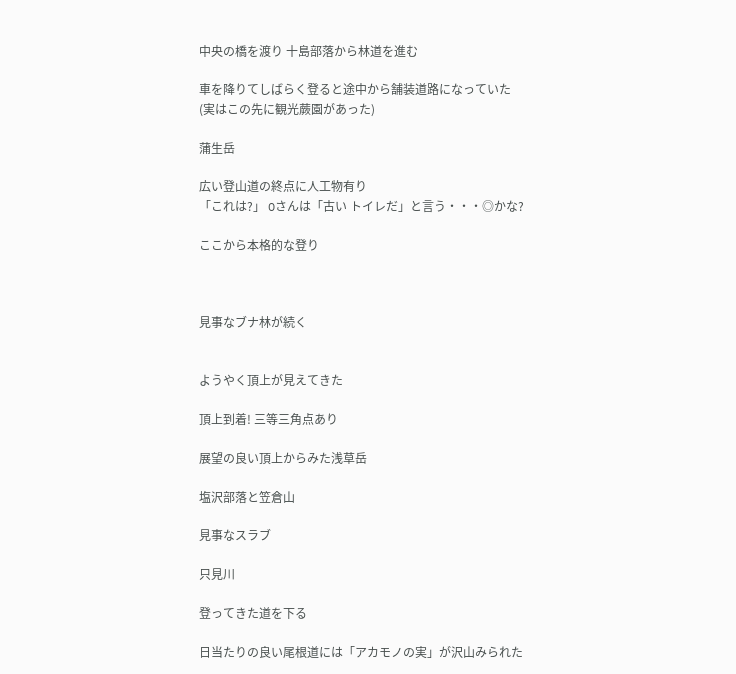中央の橋を渡り 十島部落から林道を進む

車を降りてしばらく登ると途中から舗装道路になっていた
(実はこの先に観光蕨園があった)

蒲生岳

広い登山道の終点に人工物有り
「これは?」 Oさんは「古い トイレだ」と言う・・・◎かな?

ここから本格的な登り



見事なブナ林が続く


ようやく頂上が見えてきた

頂上到着! 三等三角点あり

展望の良い頂上からみた浅草岳

塩沢部落と笠倉山

見事なスラブ

只見川

登ってきた道を下る

日当たりの良い尾根道には「アカモノの実」が沢山みられた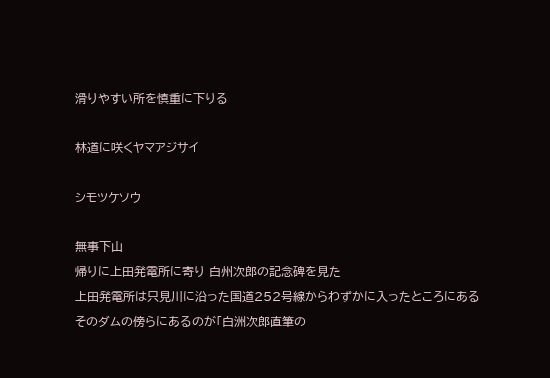滑りやすい所を慎重に下りる

林道に咲くヤマアジサイ

シモツケソウ

無事下山
帰りに上田発電所に寄り 白州次郎の記念碑を見た
上田発電所は只見川に沿った国道252号線からわずかに入ったところにある
そのダムの傍らにあるのが「白洲次郎直筆の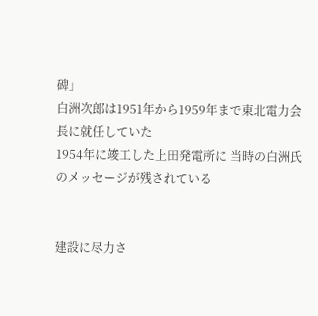碑」
白洲次郎は1951年から1959年まで東北電力会長に就任していた
1954年に竣工した上田発電所に 当時の白洲氏のメッセージが残されている


建設に尽力さ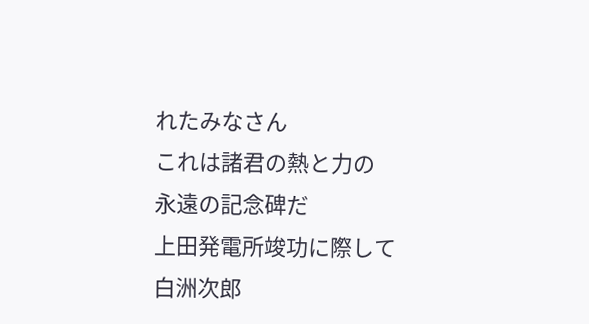れたみなさん
これは諸君の熱と力の
永遠の記念碑だ
上田発電所竣功に際して
白洲次郎